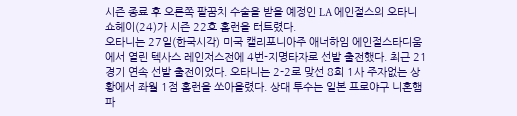시즌 종료 후 오른쪽 팔꿈치 수술을 받을 예정인 LA 에인절스의 오타니 쇼헤이(24)가 시즌 22호 홈런을 터트렸다.
오타니는 27일(한국시각) 미국 캘리포니아주 애너하임 에인절스타디움에서 열린 텍사스 레인저스전에 4번-지명타자로 선발 출전했다. 최근 21경기 연속 선발 출전이었다. 오타니는 2-2로 맞선 8회 1사 주자없는 상황에서 좌월 1점 홈런을 쏘아올렸다. 상대 투수는 일본 프로야구 니혼햄 파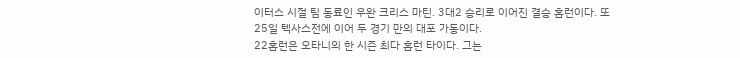이터스 시절 팀 동료인 우완 크리스 마틴. 3대2 승리로 이어진 결승 홈런이다. 또 25일 텍사스전에 이어 두 경기 만의 대포 가동이다.
22홈런은 오타니의 한 시즌 최다 홈런 타이다. 그는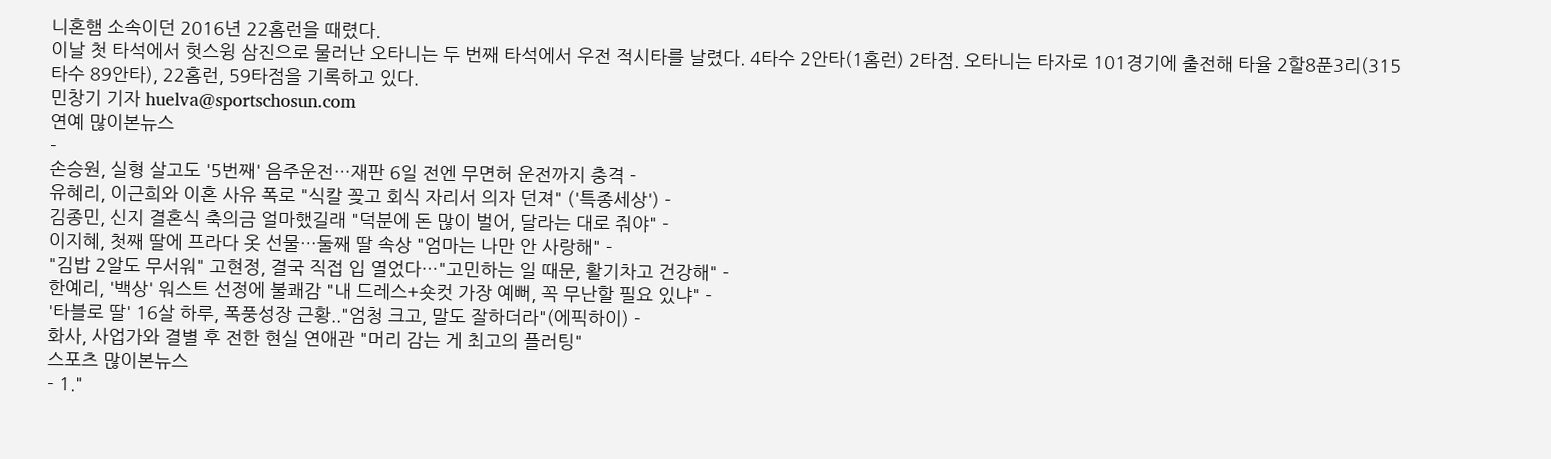니혼햄 소속이던 2016년 22홈런을 때렸다.
이날 첫 타석에서 헛스윙 삼진으로 물러난 오타니는 두 번째 타석에서 우전 적시타를 날렸다. 4타수 2안타(1홈런) 2타점. 오타니는 타자로 101경기에 출전해 타율 2할8푼3리(315타수 89안타), 22홈런, 59타점을 기록하고 있다.
민창기 기자 huelva@sportschosun.com
연예 많이본뉴스
-
손승원, 실형 살고도 '5번째' 음주운전…재판 6일 전엔 무면허 운전까지 충격 -
유혜리, 이근희와 이혼 사유 폭로 "식칼 꽂고 회식 자리서 의자 던져" ('특종세상') -
김종민, 신지 결혼식 축의금 얼마했길래 "덕분에 돈 많이 벌어, 달라는 대로 줘야" -
이지혜, 첫째 딸에 프라다 옷 선물…둘째 딸 속상 "엄마는 나만 안 사랑해" -
"김밥 2알도 무서워" 고현정, 결국 직접 입 열었다…"고민하는 일 때문, 활기차고 건강해" -
한예리, '백상' 워스트 선정에 불쾌감 "내 드레스+숏컷 가장 예뻐, 꼭 무난할 필요 있냐" -
'타블로 딸' 16살 하루, 폭풍성장 근황.."엄청 크고, 말도 잘하더라"(에픽하이) -
화사, 사업가와 결별 후 전한 현실 연애관 "머리 감는 게 최고의 플러팅"
스포츠 많이본뉴스
- 1."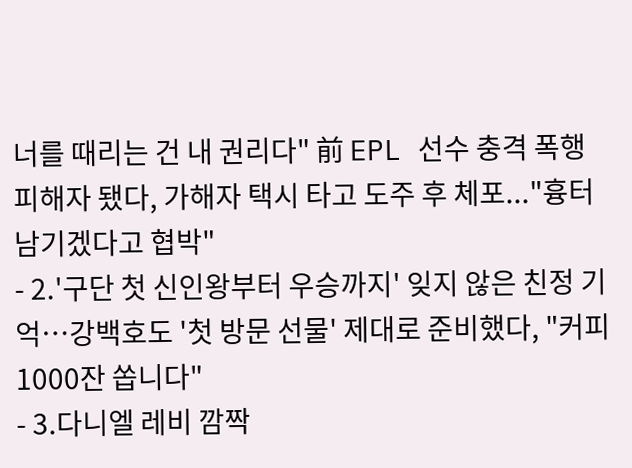너를 때리는 건 내 권리다" 前 EPL 선수 충격 폭행 피해자 됐다, 가해자 택시 타고 도주 후 체포..."흉터 남기겠다고 협박"
- 2.'구단 첫 신인왕부터 우승까지' 잊지 않은 친정 기억…강백호도 '첫 방문 선물' 제대로 준비했다, "커피 1000잔 쏩니다"
- 3.다니엘 레비 깜짝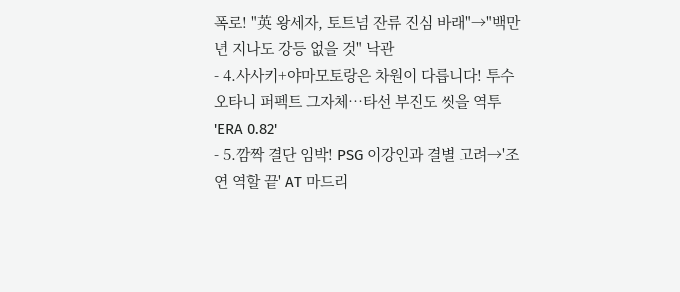폭로! "英 왕세자, 토트넘 잔류 진심 바래"→"백만 년 지나도 강등 없을 것" 낙관
- 4.사사키+야마모토랑은 차원이 다릅니다! 투수 오타니 퍼펙트 그자체…타선 부진도 씻을 역투 'ERA 0.82'
- 5.깜짝 결단 임박! PSG 이강인과 결별 고려→'조연 역할 끝' AT 마드리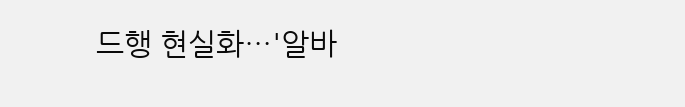드행 현실화…'알바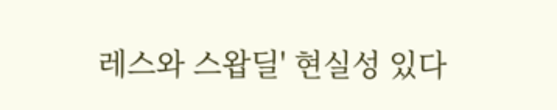레스와 스왑딜' 현실성 있다